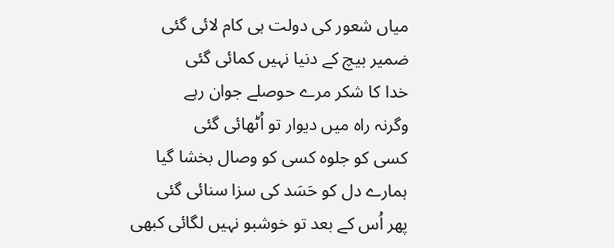میاں شعور کی دولت ہی کام لائی گئی
ضمیر بیچ کے دنیا نہیں کمائی گئی
خدا کا شکر مرے حوصلے جوان رہے
وگرنہ راہ میں دیوار تو اُٹھائی گئی
کسی کو جلوہ کسی کو وصال بخشا گیا
ہمارے دل کو حَسَد کی سزا سنائی گئی
پھر اُس کے بعد تو خوشبو نہیں لگائی کبھی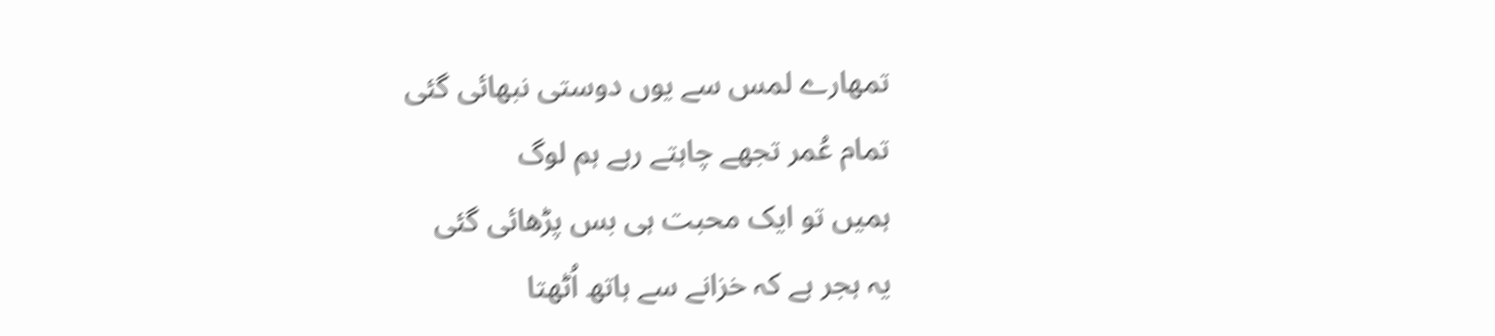تمھارے لمس سے یوں دوستی نبھائی گئی
تمام عُمر تجھے چاہتے رہے ہم لوگ
ہمیں تو ایک محبت ہی بس پڑھائی گئی
یہ ہجر ہے کہ خزانے سے ہاتھ اُٹھتا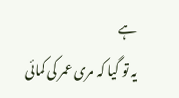ہے
یہ تو گیا کہ مری عمر کی کمائی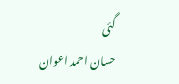گئی
حسان احمد اعوان